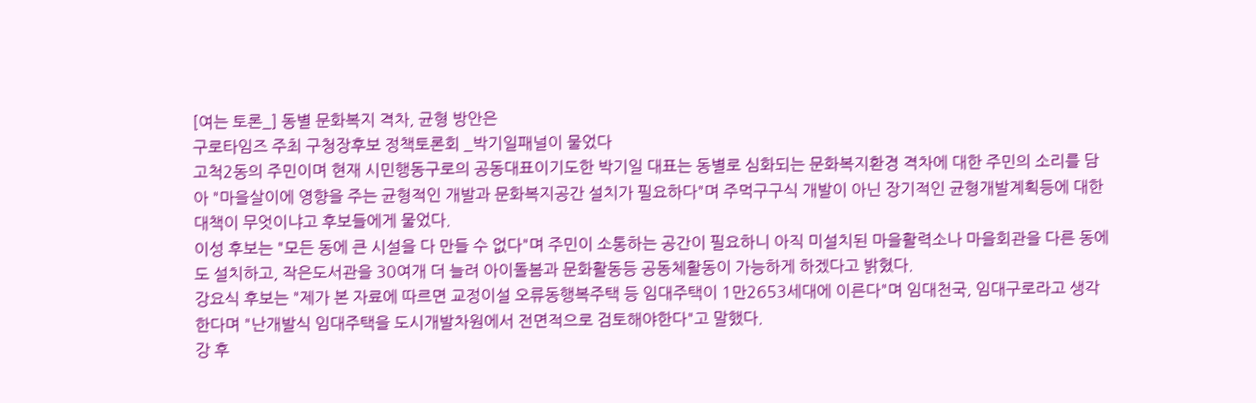[여는 토론_] 동별 문화복지 격차, 균형 방안은
구로타임즈 주최 구청장후보 정책토론회 _박기일패널이 물었다
고척2동의 주민이며 현재 시민행동구로의 공동대표이기도한 박기일 대표는 동별로 심화되는 문화복지환경 격차에 대한 주민의 소리를 담아 "마을살이에 영향을 주는 균형적인 개발과 문화복지공간 설치가 필요하다"며 주먹구구식 개발이 아닌 장기적인 균형개발계획등에 대한 대책이 무엇이냐고 후보들에게 물었다.
이성 후보는 "모든 동에 큰 시설을 다 만들 수 없다"며 주민이 소통하는 공간이 필요하니 아직 미설치된 마을활력소나 마을회관을 다른 동에도 설치하고, 작은도서관을 30여개 더 늘려 아이돌봄과 문화활동등 공동체활동이 가능하게 하겠다고 밝혔다.
강요식 후보는 "제가 본 자료에 따르면 교정이설 오류동행복주택 등 임대주택이 1만2653세대에 이른다"며 임대천국, 임대구로라고 생각한다며 "난개발식 임대주택을 도시개발차원에서 전면적으로 검토해야한다"고 말했다.
강 후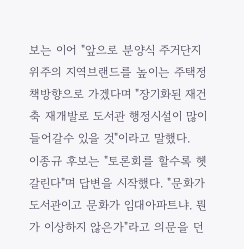보는 이어 "앞으로 분양식 주거단지 위주의 지역브랜드를 높이는 주택정책방향으로 가겠다며 "장기화된 재건축 재개발로 도서관 행정시설이 많이 들어갈수 있을 것"이라고 말했다.
이종규 후보는 "토론회를 할수록 헷갈린다"며 답변을 시작했다. "문화가 도서관이고 문화가 임대아파트냐. 뭔가 이상하지 않은가"라고 의문을 던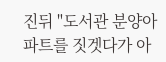진뒤 "도서관 분양아파트를 짓겟다가 아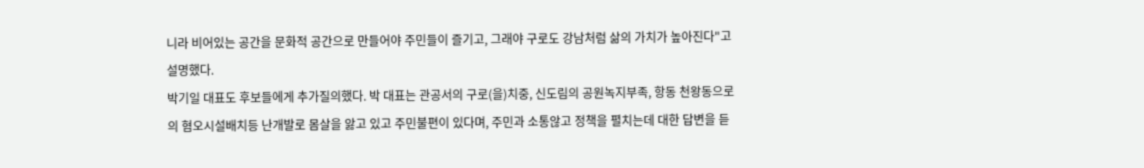니라 비어있는 공간을 문화적 공간으로 만들어야 주민들이 즐기고, 그래야 구로도 강남처럼 삶의 가치가 높아진다"고 설명했다.
박기일 대표도 후보들에게 추가질의했다. 박 대표는 관공서의 구로(을)치중, 신도림의 공원녹지부족, 항동 천왕동으로의 혐오시설배치등 난개발로 몸살을 앓고 있고 주민불편이 있다며, 주민과 소통않고 정책을 펼치는데 대한 답변을 듣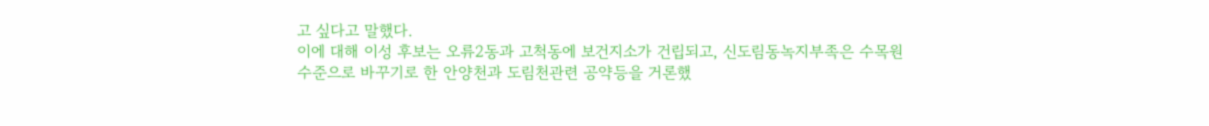고 싶다고 말했다.
이에 대해 이성 후보는 오류2동과 고척동에 보건지소가 건립되고, 신도림동녹지부족은 수목원 수준으로 바꾸기로 한 안양천과 도림천관련 공약등을 거론했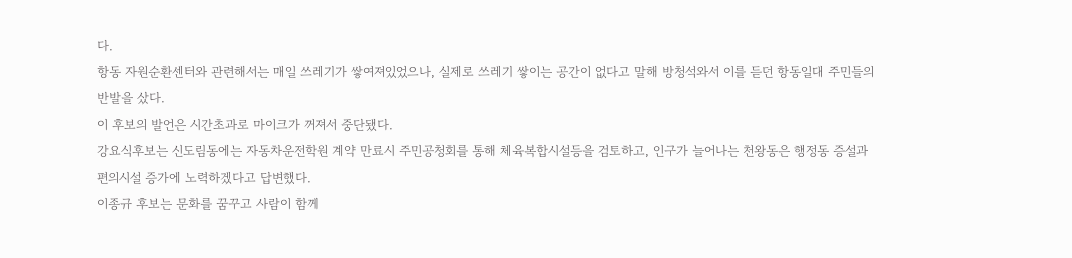다.
항동 자원순환센터와 관련해서는 매일 쓰레기가 쌓여져있었으나, 실제로 쓰레기 쌓이는 공간이 없다고 말해 방청석와서 이를 듣던 항동일대 주민들의 반발을 샀다.
이 후보의 발언은 시간초과로 마이크가 꺼져서 중단됐다.
강요식후보는 신도림동에는 자동차운전학원 계약 만료시 주민공청회를 통해 체육복합시설등을 검토하고, 인구가 늘어나는 천왕동은 행정동 증설과 편의시설 증가에 노력하겠다고 답변했다.
이종규 후보는 문화를 꿈꾸고 사람이 함께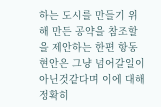하는 도시를 만들기 위해 만든 공약을 참조할을 제안하는 한편 항동 현안은 그냥 넘어갈일이 아닌것같다며 이에 대해 정확히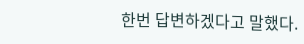한번 답변하겠다고 말했다.